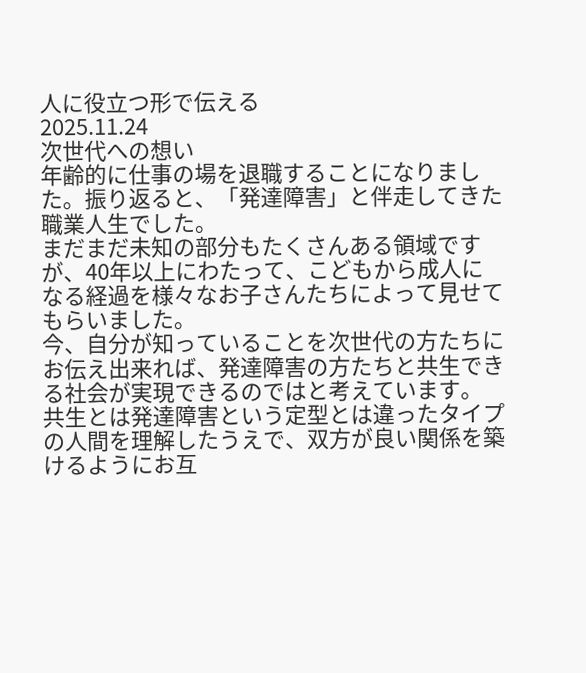人に役立つ形で伝える
2025.11.24
次世代への想い
年齢的に仕事の場を退職することになりました。振り返ると、「発達障害」と伴走してきた職業人生でした。
まだまだ未知の部分もたくさんある領域ですが、40年以上にわたって、こどもから成人になる経過を様々なお子さんたちによって見せてもらいました。
今、自分が知っていることを次世代の方たちにお伝え出来れば、発達障害の方たちと共生できる社会が実現できるのではと考えています。
共生とは発達障害という定型とは違ったタイプの人間を理解したうえで、双方が良い関係を築けるようにお互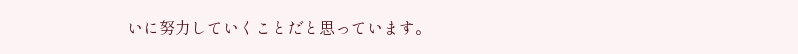いに努力していくことだと思っています。